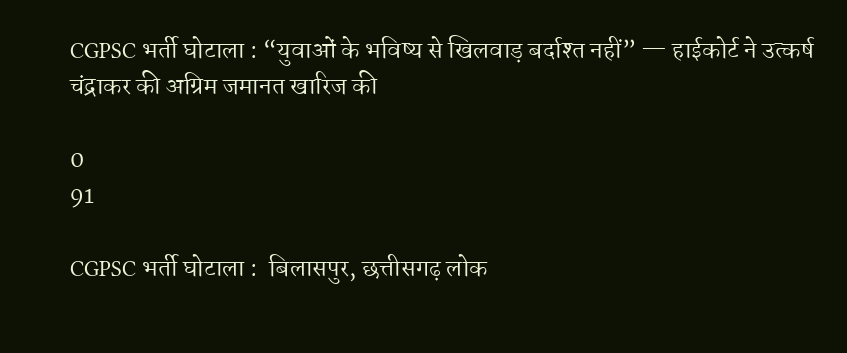CGPSC भर्ती घोटाला : “युवाओं के भविष्य से खिलवाड़ बर्दाश्त नहीं” — हाईकोर्ट ने उत्कर्ष चंद्राकर की अग्रिम जमानत खारिज की

0
91

CGPSC भर्ती घोटाला :  बिलासपुर, छत्तीसगढ़ लोक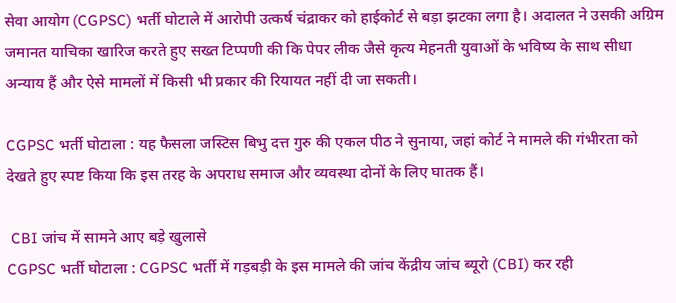सेवा आयोग (CGPSC) भर्ती घोटाले में आरोपी उत्कर्ष चंद्राकर को हाईकोर्ट से बड़ा झटका लगा है। अदालत ने उसकी अग्रिम जमानत याचिका खारिज करते हुए सख्त टिप्पणी की कि पेपर लीक जैसे कृत्य मेहनती युवाओं के भविष्य के साथ सीधा अन्याय हैं और ऐसे मामलों में किसी भी प्रकार की रियायत नहीं दी जा सकती।

CGPSC भर्ती घोटाला : यह फैसला जस्टिस बिभु दत्त गुरु की एकल पीठ ने सुनाया, जहां कोर्ट ने मामले की गंभीरता को देखते हुए स्पष्ट किया कि इस तरह के अपराध समाज और व्यवस्था दोनों के लिए घातक हैं।

 CBI जांच में सामने आए बड़े खुलासे
CGPSC भर्ती घोटाला : CGPSC भर्ती में गड़बड़ी के इस मामले की जांच केंद्रीय जांच ब्यूरो (CBI) कर रही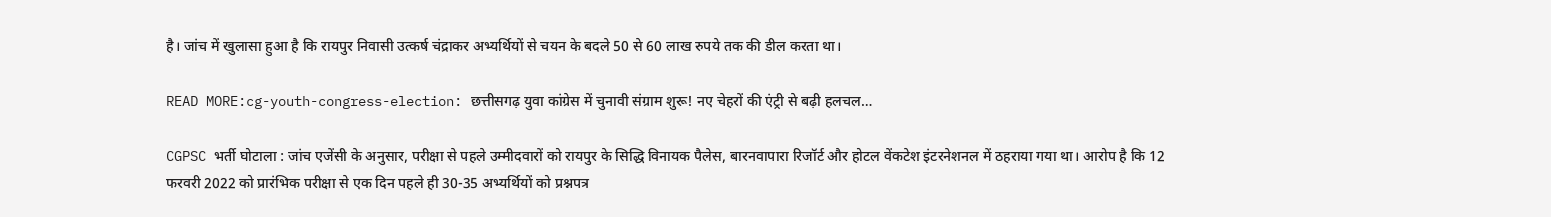है। जांच में खुलासा हुआ है कि रायपुर निवासी उत्कर्ष चंद्राकर अभ्यर्थियों से चयन के बदले 50 से 60 लाख रुपये तक की डील करता था।

READ MORE:cg-youth-congress-election: छत्तीसगढ़ युवा कांग्रेस में चुनावी संग्राम शुरू! नए चेहरों की एंट्री से बढ़ी हलचल…

CGPSC भर्ती घोटाला : जांच एजेंसी के अनुसार, परीक्षा से पहले उम्मीदवारों को रायपुर के सिद्धि विनायक पैलेस, बारनवापारा रिजॉर्ट और होटल वेंकटेश इंटरनेशनल में ठहराया गया था। आरोप है कि 12 फरवरी 2022 को प्रारंभिक परीक्षा से एक दिन पहले ही 30-35 अभ्यर्थियों को प्रश्नपत्र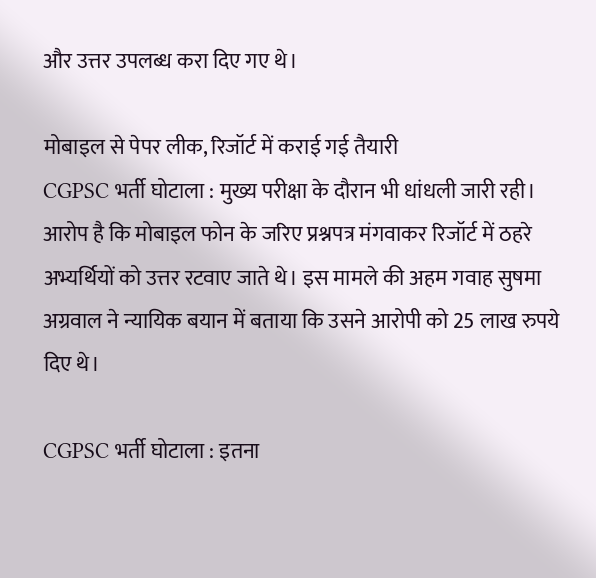और उत्तर उपलब्ध करा दिए गए थे।

मोबाइल से पेपर लीक, रिजॉर्ट में कराई गई तैयारी
CGPSC भर्ती घोटाला : मुख्य परीक्षा के दौरान भी धांधली जारी रही। आरोप है कि मोबाइल फोन के जरिए प्रश्नपत्र मंगवाकर रिजॉर्ट में ठहरे अभ्यर्थियों को उत्तर रटवाए जाते थे। इस मामले की अहम गवाह सुषमा अग्रवाल ने न्यायिक बयान में बताया कि उसने आरोपी को 25 लाख रुपये दिए थे।

CGPSC भर्ती घोटाला : इतना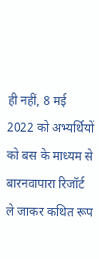ही नहीं, 8 मई 2022 को अभ्यर्थियों को बस के माध्यम से बारनवापारा रिजॉर्ट ले जाकर कथित रूप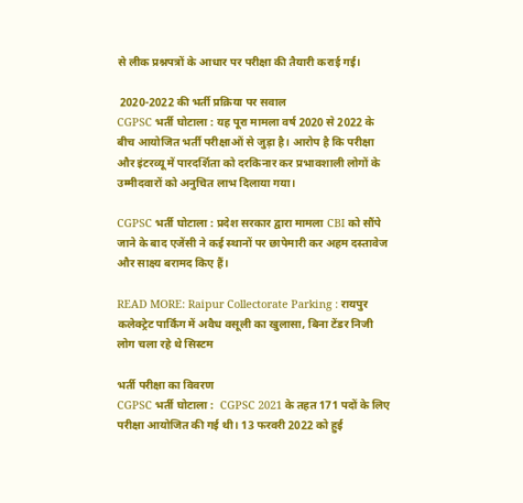से लीक प्रश्नपत्रों के आधार पर परीक्षा की तैयारी कराई गई।

 2020-2022 की भर्ती प्रक्रिया पर सवाल
CGPSC भर्ती घोटाला : यह पूरा मामला वर्ष 2020 से 2022 के बीच आयोजित भर्ती परीक्षाओं से जुड़ा है। आरोप है कि परीक्षा और इंटरव्यू में पारदर्शिता को दरकिनार कर प्रभावशाली लोगों के उम्मीदवारों को अनुचित लाभ दिलाया गया।

CGPSC भर्ती घोटाला : प्रदेश सरकार द्वारा मामला CBI को सौंपे जाने के बाद एजेंसी ने कई स्थानों पर छापेमारी कर अहम दस्तावेज और साक्ष्य बरामद किए हैं।

READ MORE: Raipur Collectorate Parking : रायपुर कलेक्ट्रेट पार्किंग में अवैध वसूली का खुलासा, बिना टेंडर निजी लोग चला रहे थे सिस्टम

भर्ती परीक्षा का विवरण
CGPSC भर्ती घोटाला :  CGPSC 2021 के तहत 171 पदों के लिए परीक्षा आयोजित की गई थी। 13 फरवरी 2022 को हुई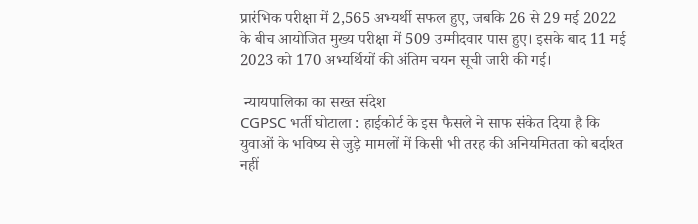प्रारंभिक परीक्षा में 2,565 अभ्यर्थी सफल हुए, जबकि 26 से 29 मई 2022 के बीच आयोजित मुख्य परीक्षा में 509 उम्मीदवार पास हुए। इसके बाद 11 मई 2023 को 170 अभ्यर्थियों की अंतिम चयन सूची जारी की गई।

 न्यायपालिका का सख्त संदेश
CGPSC भर्ती घोटाला : हाईकोर्ट के इस फैसले ने साफ संकेत दिया है कि युवाओं के भविष्य से जुड़े मामलों में किसी भी तरह की अनियमितता को बर्दाश्त नहीं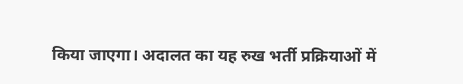किया जाएगा। अदालत का यह रुख भर्ती प्रक्रियाओं में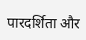पारदर्शिता और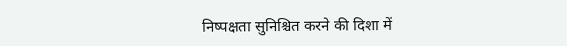निष्पक्षता सुनिश्चित करने की दिशा में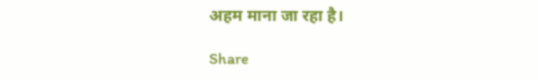अहम माना जा रहा है।

Share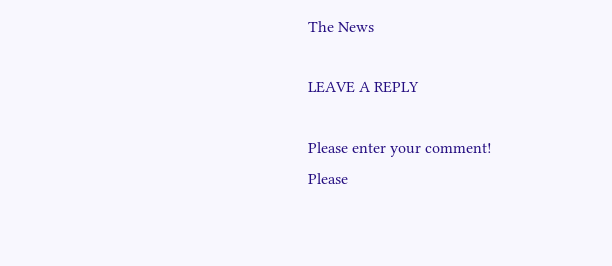The News

LEAVE A REPLY

Please enter your comment!
Please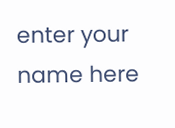enter your name here